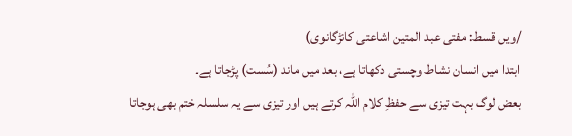/ویں قسط: مفتی عبد المتین اشاعتی کانڑگانوی)
ابتدا میں انسان نشاط وچستی دکھاتا ہے، بعد میں ماند (سُست) پڑجاتا ہے۔
بعض لوگ بہت تیزی سے حفظِ کلام اللہ کرتے ہیں اور تیزی سے یہ سلسلہ ختم بھی ہوجاتا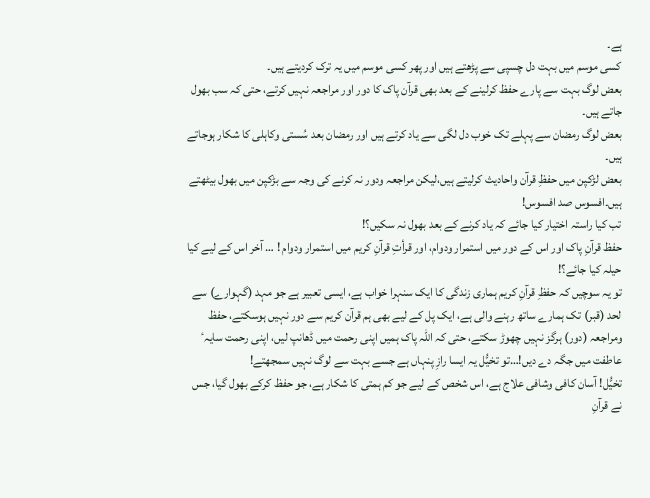ہے۔
کسی موسم میں بہت دل چسپی سے پڑھتے ہیں اور پھر کسی موسم میں یہ ترک کردیتے ہیں۔
بعض لوگ بہت سے پارے حفظ کرلینے کے بعد بھی قرآن پاک کا دور اور مراجعہ نہیں کرتے، حتی کہ سب بھول جاتے ہیں۔
بعض لوگ رمضان سے پہلے تک خوب دل لگی سے یاد کرتے ہیں اور رمضان بعد سُستی وکاہلی کا شکار ہوجاتے ہیں۔
بعض لڑکپن میں حفظِ قرآن واحادیث کرلیتے ہیں،لیکن مراجعہ ودور نہ کرنے کی وجہ سے بڑکپن میں بھول بیٹھتے ہیں۔افسوس صد افسوس!
تب کیا راستہ اختیار کیا جائے کہ یاد کرنے کے بعد بھول نہ سکیں؟!
حفظ قرآنِ پاک اور اس کے دور میں استمرار ودوام، اور قرأتِ قرآنِ کریم میں استمرار ودوام ! … آخر اس کے لیے کیا حیلہ کیا جائے؟!
تو یہ سوچیں کہ حفظِ قرآنِ کریم ہماری زندگی کا ایک سنہرا خواب ہے، ایسی تعبیر ہے جو مہد (گہوارے) سے لحد (قبر) تک ہمارے ساتھ رہنے والی ہے، ایک پل کے لیے بھی ہم قرآن کریم سے دور نہیں ہوسکتے، حفظ ومراجعہ (دور) ہرگز نہیں چھوڑ سکتے، حتی کہ اللہ پاک ہمیں اپنی رحمت میں ڈھانپ لیں، اپنی رحمت سایہٴ عاطفت میں جگہ دے دیں!…تو تخیُّل یہ ایسا رازِ پنہاں ہے جسے بہت سے لوگ نہیں سمجھتے!
تخیُّل! آسان کافی وشافی علاج ہے، اس شخص کے لیے جو کم ہمتی کا شکار ہے، جو حفظ کرکے بھول گیا، جس نے قرآنِ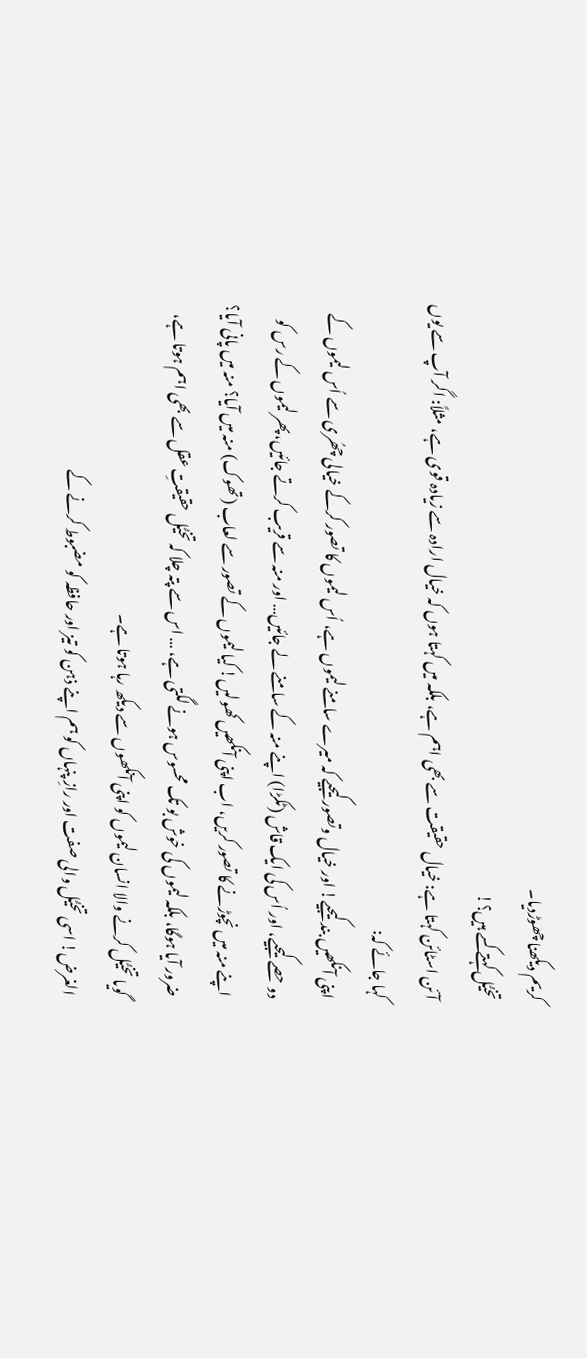کریم دیکھنا چھوڑدیا۔
تخیُّل کہتے کسے ہیں؟!
آئن اسٹائن کہتا ہے: خیال حقیقت سے بھی اہم ہے، بلکہ میں کہتا ہوں کہ خیال ارادہ سے زیادہ قوی ہے، مثلاً: اگر آپ سے یوں کہا جائے کہ:
اپنی آنکھیں بند کیجیے! اور خیال وتصور کیجیے کہ میرے سامنے لیموں ہے، اُس لیموں کا تصور کرکے خیالی چھُری سے اُس لیموں کے دو حصے کیجیے، اور اُس کی ایک قاش (ٹکڑا) اپنے منہ کے سامنے لے جائیں… اور منہ سے قریب کرتے جائیں، پھر لیموں کے رس کو اپنے منہ میں نچوڑنے کا تصور کریں، اب اپنی آنکھیں کھولیں! کیا لیموں کے تصور سے لعاب (تھوک) منہ میں آیا؟ منہ میں پانی آیا؟ ضرور آیا ہوگا، بلکہ لیموں کی خوش بو تک محسوس ہونے لگتی ہے، … اس سے پتہ چلا کہ تخیُّل حقیقتِ عقل سے بھی اہم ہوتا ہے، گویا تخیُّل کرنے والا انسان لیموں کو اپنی آنکھوں سے دیکھ رہا ہوتا ہے۔
الغرض! اسی تخیُّل والی صفت اور رازِ پنہاں کو ہم اپنے ذہن کو تیز اور حافظہ کو مضبوط کرنے کے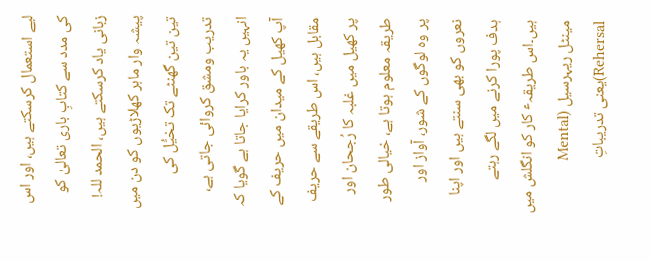لیے استعمال کرسکتے ہیں، اور اس کی مدد سے کتابِ باری تعالیٰ کو زبانی یاد کرسکتے ہیں، الحمد للہ!
پیشہ وار ماہر کھلاڑیوں کو دن میں تین تین گھنٹے تک تخیُّل کی تدریب ومشق کروائی جاتی ہے، انہیں یہ باور کرایا جاتا ہے گویا کہ آپ کھیل کے میدان میں حریف کے مقابل ہیں، اس طریقے سے حریف پر کھیل میں غلبہ کا رُجحان اور طریقہ معلوم ہوتا ہے، خیالی طور پر وہ لوگوں کے شور، آواز اور نعروں کو بھی سنتے ہیں اور اپنا ہدف پورا کرنے میں لگے رہتے ہیں۔اس طریقہٴ کار کو انگلش میں مینٹل ریہرسیل (Mental Rehersal)یعنی تدریباتِ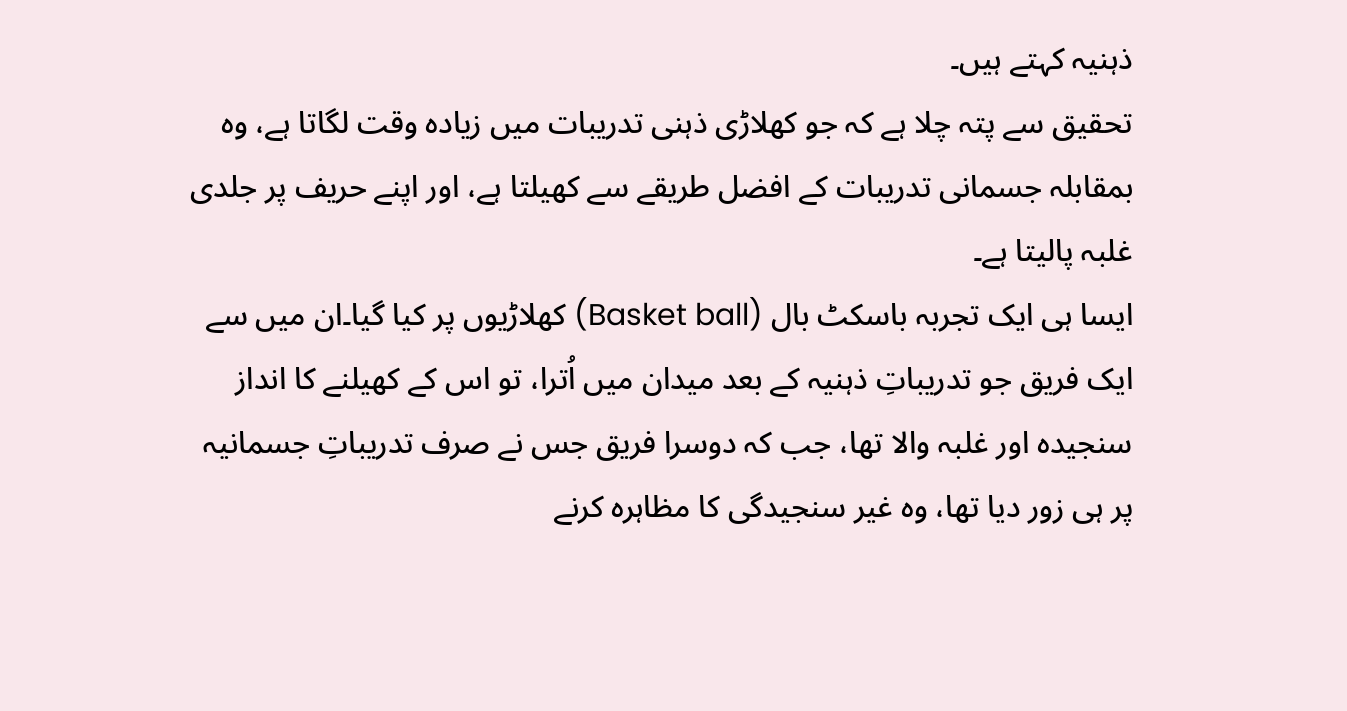ذہنیہ کہتے ہیں۔
تحقیق سے پتہ چلا ہے کہ جو کھلاڑی ذہنی تدریبات میں زیادہ وقت لگاتا ہے، وہ بمقابلہ جسمانی تدریبات کے افضل طریقے سے کھیلتا ہے، اور اپنے حریف پر جلدی غلبہ پالیتا ہے۔
ایسا ہی ایک تجربہ باسکٹ بال (Basket ball) کھلاڑیوں پر کیا گیا۔ان میں سے ایک فریق جو تدریباتِ ذہنیہ کے بعد میدان میں اُترا، تو اس کے کھیلنے کا انداز سنجیدہ اور غلبہ والا تھا، جب کہ دوسرا فریق جس نے صرف تدریباتِ جسمانیہ پر ہی زور دیا تھا، وہ غیر سنجیدگی کا مظاہرہ کرنے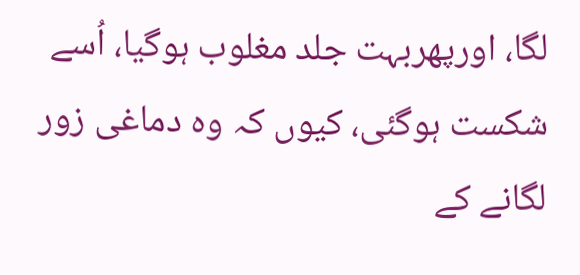لگا، اورپھربہت جلد مغلوب ہوگیا، اُسے شکست ہوگئی، کیوں کہ وہ دماغی زور لگانے کے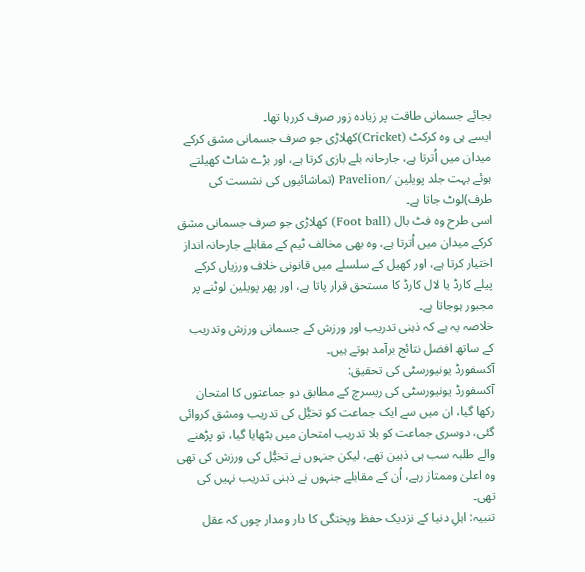بجائے جسمانی طاقت پر زیادہ زور صرف کررہا تھا۔
ایسے ہی وہ کرکٹ (Cricket)کھلاڑی جو صرف جسمانی مشق کرکے میدان میں اُترتا ہے، جارحانہ بلے بازی کرتا ہے، اور بڑے شاٹ کھیلتے ہوئے بہت جلد پویلین /Pavelion (تماشائیوں کی نشست کی طرف)لوٹ جاتا ہے۔
اسی طرح وہ فٹ بال (Foot ball) کھلاڑی جو صرف جسمانی مشق کرکے میدان میں اُترتا ہے، وہ بھی مخالف ٹیم کے مقابلے جارحانہ انداز اختیار کرتا ہے، اور کھیل کے سلسلے میں قانونی خلاف ورزیاں کرکے پیلے کارڈ یا لال کارڈ کا مستحق قرار پاتا ہے، اور پھر پویلین لوٹنے پر مجبور ہوجاتا ہے۔
خلاصہ یہ ہے کہ ذہنی تدریب اور ورزش کے جسمانی ورزش وتدریب کے ساتھ افضل نتائج برآمد ہوتے ہیں۔
آکسفورڈ یونیورسٹی کی تحقیق:
آکسفورڈ یونیورسٹی کی ریسرچ کے مطابق دو جماعتوں کا امتحان رکھا گیا، ان میں سے ایک جماعت کو تخیُّل کی تدریب ومشق کروائی گئی، دوسری جماعت کو بلا تدریب امتحان میں بٹھایا گیا، تو پڑھنے والے طلبہ سب ہی ذہین تھے، لیکن جنہوں نے تخیُّل کی ورزش کی تھی وہ اعلیٰ وممتاز رہے، اُن کے مقابلے جنہوں نے ذہنی تدریب نہیں کی تھی۔
تنبیہ: اہلِ دنیا کے نزدیک حفظ وپختگی کا دار ومدار چوں کہ عقل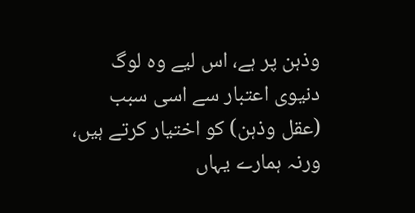وذہن پر ہے، اس لیے وہ لوگ دنیوی اعتبار سے اسی سبب (عقل وذہن) کو اختیار کرتے ہیں، ورنہ ہمارے یہاں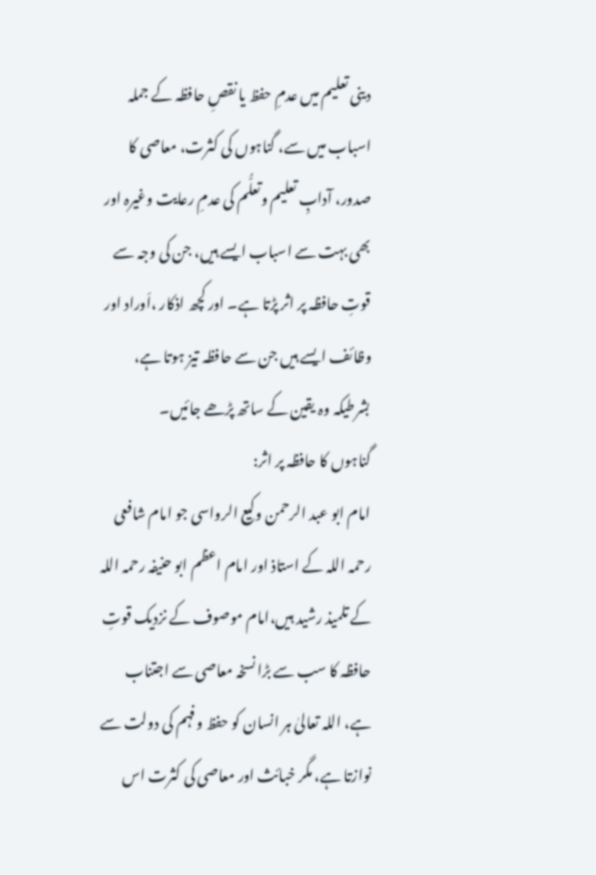دینی تعلیم میں عدمِ حفظ یا نقصِ حافظہ کے جملہ اسباب میں سے، گناہوں کی کثرت، معاصی کا صدور، آدابِ تعلیم وتعلُّم کی عدمِ رعایت وغیرہ اور بھی بہت سے اسباب ایسے ہیں، جن کی وجہ سے قوتِ حافظہ پر اثر پڑتا ہے۔ اور کچھ اذکار ،اَوراد اور وظائف ایسے ہیں جن سے حافظہ تیز ہوتا ہے، بشرطیکہ وہ یقین کے ساتھ پڑھے جائیں۔
گناہوں کا حافظہ پر اثر:
امام ابو عبد الرحمن وکیع الرواسی جو امام شافعی رحمہ اللہ کے استاذ اور امام اعظم ابو حنیفہ رحمہ اللہ کے تلمیذ رشید ہیں،امام موصوف کے نزدیک قوتِ حافظہ کا سب سے بڑا نسخہ معاصی سے اجتناب ہے، اللہ تعالیٰ ہر انسان کو حفظ وفہم کی دولت سے نوازتا ہے، مگر خبائث اور معاصی کی کثرت اس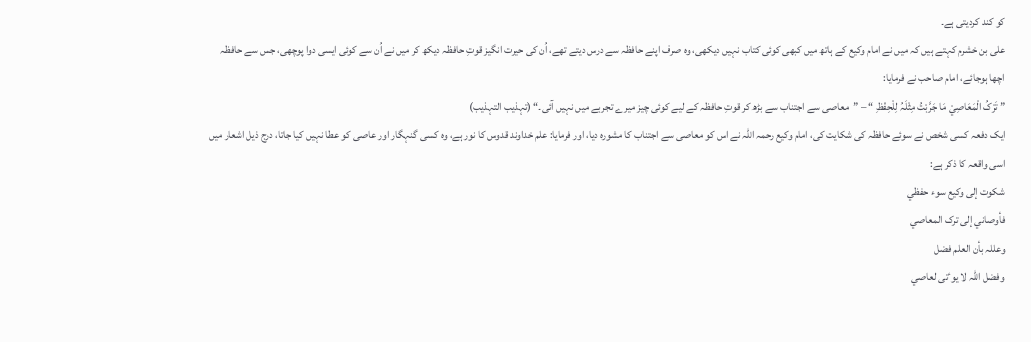کو کند کردیتی ہے۔
علی بن خشرم کہتے ہیں کہ میں نے امام وکیع کے ہاتھ میں کبھی کوئی کتاب نہیں دیکھی، وہ صرف اپنے حافظہ سے درس دیتے تھے، اُن کی حیرت انگیز قوتِ حافظہ دیکھ کر میں نے اُن سے کوئی ایسی دوا پوچھی، جس سے حافظہ اچھا ہوجائے، امام صاحب نے فرمایا:
” تَرْکُ الْمَعَاصِيْ مَا جَرَّبْتُ مِثْلَہُ لِلْحِفْظِ “ – ”معاصی سے اجتناب سے بڑھ کر قوتِ حافظہ کے لیے کوئی چیز میرے تجربے میں نہیں آئی۔“ (تہذیب التہذیب)
ایک دفعہ کسی شخص نے سوئے حافظہ کی شکایت کی، امام وکیع رحمہ اللہ نے اس کو معاصی سے اجتناب کا مشورہ دیا، اور فرمایا: علم خداوند قدوس کا نور ہے، وہ کسی گنہگار اور عاصی کو عطا نہیں کیا جاتا، درج ذیل اشعار میں اسی واقعہ کا ذکر ہے:
شکوت إلی وکیع سوء حفظي
فأوصاني إلی ترک المعاصي
وعللہ بأن العلم فضل
وفضل اللّٰہ لا یوٴتی لعاصي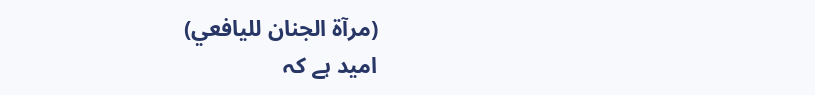(مرآة الجنان للیافعي)
امید ہے کہ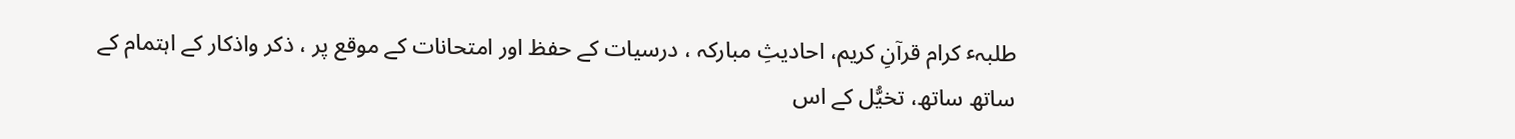طلبہٴ کرام قرآنِ کریم، احادیثِ مبارکہ ، درسیات کے حفظ اور امتحانات کے موقع پر ، ذکر واذکار کے اہتمام کے ساتھ ساتھ، تخیُّل کے اس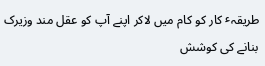طریقہٴ کار کو کام میں لاکر اپنے آپ کو عقل مند وزیرک بنانے کی کوشش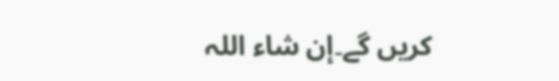کریں گے۔إن شاء اللہ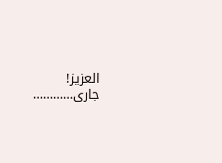العزیز! جاری…………